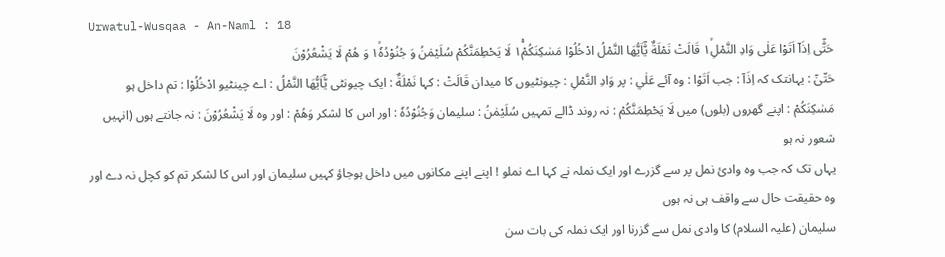Urwatul-Wusqaa - An-Naml : 18
حَتّٰۤى اِذَاۤ اَتَوْا عَلٰى وَادِ النَّمْلِ١ۙ قَالَتْ نَمْلَةٌ یّٰۤاَیُّهَا النَّمْلُ ادْخُلُوْا مَسٰكِنَكُمْ١ۚ لَا یَحْطِمَنَّكُمْ سُلَیْمٰنُ وَ جُنُوْدُهٗ١ۙ وَ هُمْ لَا یَشْعُرُوْنَ
حَتّىٰٓ : یہانتک کہ اِذَآ : جب اَتَوْا : وہ آئے عَلٰي : پر وَادِ النَّمْلِ : چیونٹیوں کا میدان قَالَتْ : کہا نَمْلَةٌ : ایک چیونٹی يّٰٓاَيُّهَا النَّمْلُ : اے چینٹیو ادْخُلُوْا : تم داخل ہو مَسٰكِنَكُمْ : اپنے گھروں (بلوں) میں لَا يَحْطِمَنَّكُمْ : نہ روند ڈالے تمہیں سُلَيْمٰنُ : سلیمان وَجُنُوْدُهٗ : اور اس کا لشکر وَهُمْ : اور وہ لَا يَشْعُرُوْنَ : نہ جانتے ہوں (انہیں شعور نہ ہو
یہاں تک کہ جب وہ وادیٔ نمل پر سے گزرے اور ایک نملہ نے کہا اے نملو ! اپنے اپنے مکانوں میں داخل ہوجاؤ کہیں سلیمان اور اس کا لشکر تم کو کچل نہ دے اور وہ حقیقت حال سے واقف ہی نہ ہوں
سلیمان (علیہ السلام) کا وادی نمل سے گزرنا اور ایک نملہ کی بات سن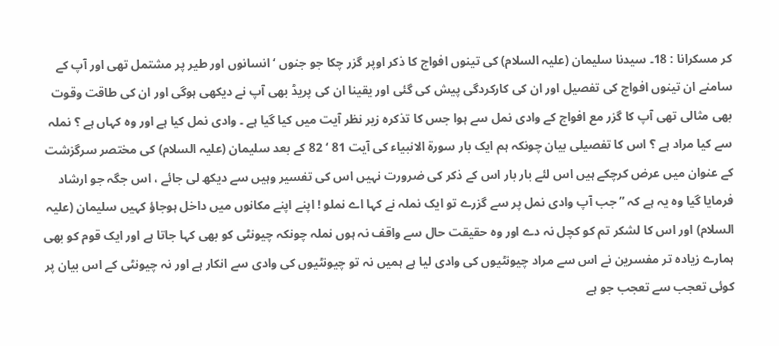کر مسکرانا : 18۔ سیدنا سلیمان (علیہ السلام) کی تینوں افواج کا ذکر اوپر گزر چکا جو جنوں ‘ انسانوں اور طیر پر مشتمل تھی اور آپ کے سامنے ان تینوں افواج کی تفصیل اور ان کی کارکردگی پیش کی گئی اور یقینا ان کی پریڈ بھی آپ نے دیکھی ہوگی اور ان کی طاقت وقوت بھی مثالی تھی آپ کا گزر مع افواج کے وادی نمل سے ہوا جس کا تذکرہ زیر نظر آیت میں کیا گیا ہے ۔ وادی نمل کیا ہے اور وہ کہاں ہے ؟ نملہ سے کیا مراد ہے ؟ اس کا تفصیلی بیان چونکہ ہم ایک بار سورة الانبیاء کی آیت 81 ‘ 82 کے بعد سلیمان (علیہ السلام) کی مختصر سرگزشت کے عنوان میں عرض کرچکے ہیں اس لئے بار بار اس کے ذکر کی ضرورت نہیں اس کی تفسیر وہیں سے دیکھ لی جائے ، اس جگہ جو ارشاد فرمایا گیا وہ یہ ہے کہ ” جب آپ وادی نمل پر سے گزرے تو ایک نملہ نے کہا اے نملو ! اپنے اپنے مکانوں میں داخل ہوجاؤ کہیں سلیمان (علیہ السلام) اور اس کا لشکر تم کو کچل نہ دے اور وہ حقیقت حال سے واقف نہ ہوں نملہ چونکہ چیونٹی کو بھی کہا جاتا ہے اور ایک قوم کو بھی ہمارے زیادہ تر مفسرین نے اس سے مراد چیونٹیوں کی وادی لیا ہے ہمیں نہ تو چیونٹیوں کی وادی سے انکار ہے اور نہ چیونٹی کے اس بیان پر کوئی تعجب سے تعجب جو ہے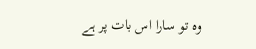وہ تو سارا اس بات پر ہے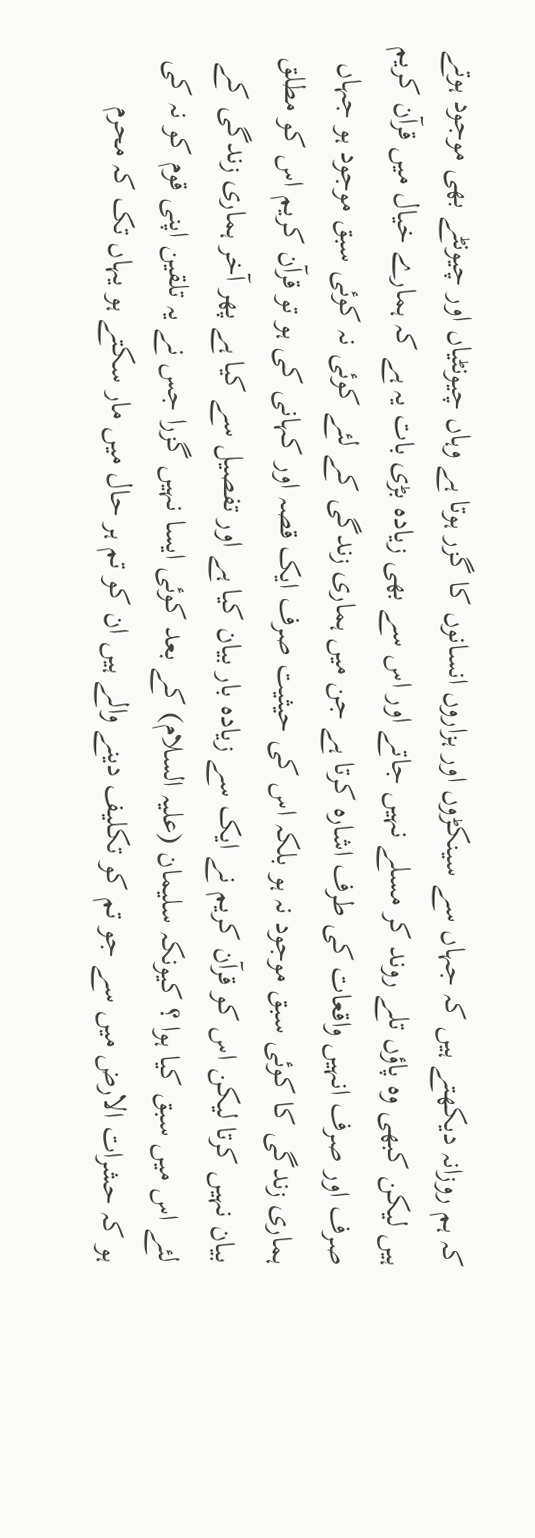کہ ہم روزانہ دیکھتے ہیں کہ جہاں سے سینکڑوں اور ہزاروں انسانوں کا گزر ہوتا ہے وہاں چیونٹیاں اور چیونٹے بھی موجود ہوتے ہیں لیکن کبھی وہ پاؤں تلے روند کر مسلے نہیں جاتے اور اس سے بھی زیادہ بڑی بات یہ ہے کہ ہمارے خیال میں قرآن کریم صرف اور صرف انہیں واقعات کی طرف اشارہ کرتا ہے جن میں ہماری زندگی کے لئے کوئی نہ کوئی سبق موجود ہو جہاں ہماری زندگی کا کوئی سبق موجود نہ ہو بلکہ اس کی حیثیت صرف ایک قصہ اور کہانی کی ہو تو قرآن کریم اس کو مطلق بیان نہیں کرتا لیکن اس کو قرآن کریم نے ایک سے زیادہ بار بیان کیا ہے اور تفصیل سے کیا ہے پھر آخر ہماری زندگی کے لئے اس میں سبق کیا ہوا ؟ کیونکہ سلیمان (علیہ السلام) کے بعد کوئی ایسا نہیں گزرا جس نے یہ تلقین اپنی قوم کو نہ کی ہو کہ حشرات الارض میں سے جو تم کو تکلیف دینے والے ہیں ان کو تم ہر حال میں مار سکتے ہو یہاں تک کہ محرم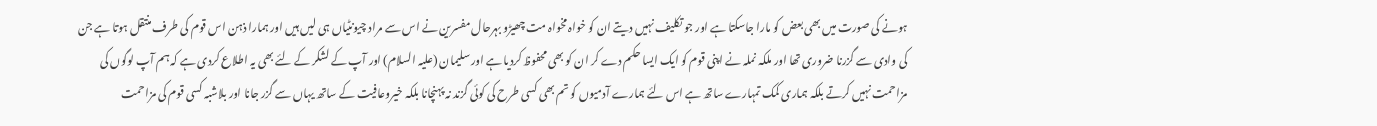ہونے کی صورت میں بھی بعض کو مارا جاسکتا ہے اور جو تکلیف نہیں دیتے ان کو خواہ مخواہ مت چھیڑو بہرحال مفسرین نے اس سے مراد چیونٹیاں ہی لیں ہیں اور ہمارا ذہن اس قوم کی طرف منتقل ہوتا ہے جن کی وادی سے گزرنا ضروری تھا اور ملکہ نملہ نے اپنی قوم کو ایک ایسا حکم دے کر ان کو بھی محفوظ کردیا ہے اور سلیمان (علیہ السلام) اور آپ کے لشکر کے لئے بھی یہ اطلاع کردی ہے کہ ہم آپ لوگوں کی مزاحمت نہیں کرتے بلکہ ہماری کمک تمہارے ساتھ ہے اس لئے ہمارے آدمیوں کو تم بھی کسی طرح کی کوئی گزند نہ پہنچانا بلکہ خیروعافیت کے ساتھ یہاں سے گزر جانا اور بلاشبہ کسی قوم کی مزاحمت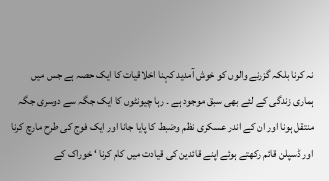نہ کرنا بلکہ گزرنے والوں کو خوش آمدید کہنا اخلاقیات کا ایک حصہ ہے جس میں ہماری زندگی کے لئے بھی سبق موجود ہے ۔ رہا چیونٹوں کا ایک جگہ سے دوسری جگہ منتقل ہونا اور ان کے اندر عسکری نظم وضبط کا پایا جانا اور ایک فوج کی طرح مارچ کرنا اور ڈسپلن قائم رکھتے ہوئے اپنے قائدین کی قیادت میں کام کرنا ‘ خوراک کے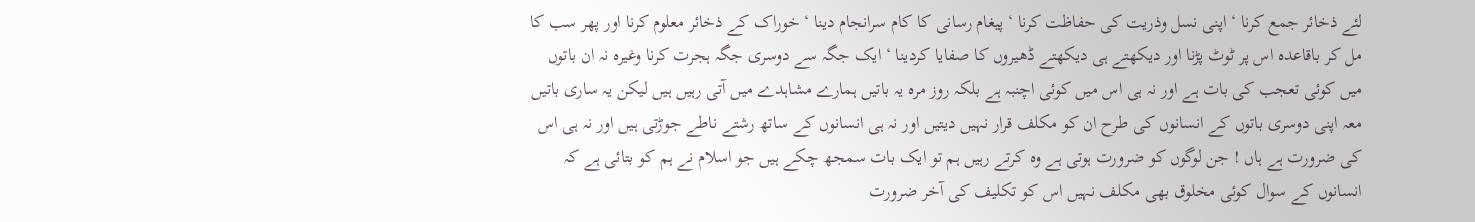لئے ذخائر جمع کرنا ‘ اپنی نسل وذریت کی حفاظت کرنا ‘ پیغام رسانی کا کام سرانجام دینا ‘ خوراک کے ذخائر معلوم کرنا اور پھر سب کا مل کر باقاعدہ اس پر ٹوٹ پڑنا اور دیکھتے ہی دیکھتے ڈھیروں کا صفایا کردینا ‘ ایک جگہ سے دوسری جگہ ہجرت کرنا وغیرہ نہ ان باتوں میں کوئی تعجب کی بات ہے اور نہ ہی اس میں کوئی اچنبہ ہے بلکہ روز مرہ یہ باتیں ہمارے مشاہدے میں آتی رہیں ہیں لیکن یہ ساری باتیں معہ اپنی دوسری باتوں کے انسانوں کی طرح ان کو مکلف قرار نہیں دیتیں اور نہ ہی انسانوں کے ساتھ رشتے ناطے جوڑتی ہیں اور نہ ہی اس کی ضرورت ہے ہاں ! جن لوگوں کو ضرورت ہوتی ہے وہ کرتے رہیں ہم تو ایک بات سمجھ چکے ہیں جو اسلام نے ہم کو بتائی ہے کہ انسانوں کے سوال کوئی مخلوق بھی مکلف نہیں اس کو تکلیف کی آخر ضرورت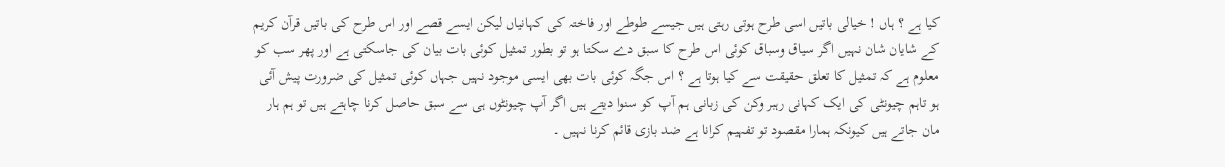کیا ہے ؟ ہاں ! خیالی باتیں اسی طرح ہوتی رہتی ہیں جیسے طوطے اور فاختہ کی کہانیاں لیکن ایسے قصے اور اس طرح کی باتیں قرآن کریم کے شایان شان نہیں اگر سیاق وسباق کوئی اس طرح کا سبق دے سکتا ہو تو بطور تمثیل کوئی بات بیان کی جاسکتی ہے اور پھر سب کو معلوم ہے کہ تمثیل کا تعلق حقیقت سے کیا ہوتا ہے ؟ اس جگہ کوئی بات بھی ایسی موجود نہیں جہاں کوئی تمثیل کی ضرورت پیش آئی ہو تاہم چیونٹی کی ایک کہانی رہبر وکن کی زبانی ہم آپ کو سنوا دیتے ہیں اگر آپ چیونٹوں ہی سے سبق حاصل کرنا چاہتے ہیں تو ہم ہار مان جاتے ہیں کیونکہ ہمارا مقصود تو تفہیم کرانا ہے ضد بازی قائم کرنا نہیں ۔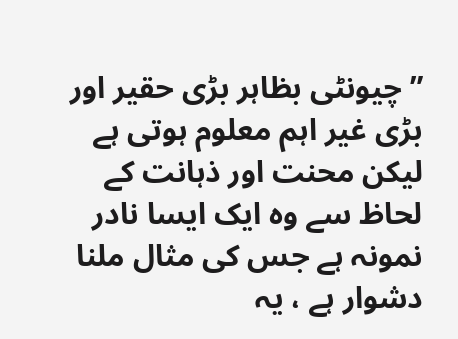” چیونٹی بظاہر بڑی حقیر اور بڑی غیر اہم معلوم ہوتی ہے لیکن محنت اور ذہانت کے لحاظ سے وہ ایک ایسا نادر نمونہ ہے جس کی مثال ملنا دشوار ہے ، یہ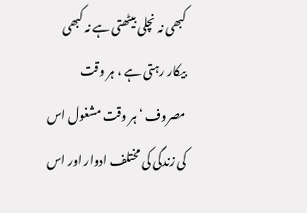کبھی نہ نچلی بیٹھتی ہے نہ کبھی بیکار رہتی ہے ، ہر وقت مصروف ‘ ہر وقت مشغول اس کی زندگی کی مختلف ادوار اور اس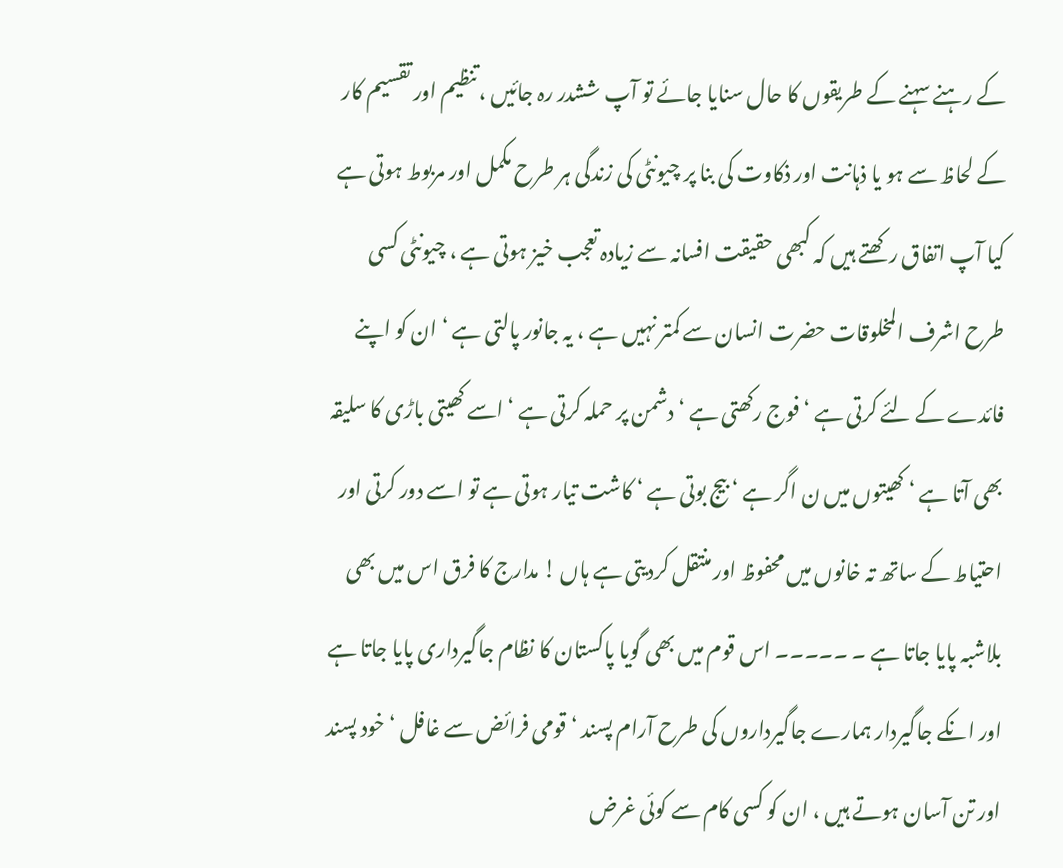کے رہنے سہنے کے طریقوں کا حال سنایا جائے تو آپ ششدر رہ جائیں ، تنظیم اور تقسیم کار کے لحاظ سے ہو یا ذہانت اور ذکاوت کی بنا پر چیونٹی کی زندگی ہر طرح مکمل اور مربوط ہوتی ہے کیا آپ اتفاق رکھتے ہیں کہ کبھی حقیقت افسانہ سے زیادہ تعجب خیز ہوتی ہے ، چیونٹی کسی طرح اشرف المخلوقات حضرت انسان سے کمتر نہیں ہے ، یہ جانور پالتی ہے ‘ ان کو اپنے فائدے کے لئے کرتی ہے ‘ فوج رکھتی ہے ‘ دشمن پر حملہ کرتی ہے ‘ اسے کھیتی باڑی کا سلیقہ بھی آتا ہے ‘ کھیتوں میں ن اگر ہے ‘ بیج بوتی ہے ‘ کاشت تیار ہوتی ہے تو اسے دور کرتی اور احتیاط کے ساتھ تہ خانوں میں محفوظ اور منتقل کردیتی ہے ہاں ! مدارج کا فرق اس میں بھی بلاشبہ پایا جاتا ہے ۔ ۔۔۔۔۔ اس قوم میں بھی گویا پاکستان کا نظام جاگیرداری پایا جاتا ہے اور انکے جاگیردار ہمارے جاگیرداروں کی طرح آرام پسند ‘ قومی فرائض سے غافل ‘ خود پسند اور تن آسان ہوتے ہیں ، ان کو کسی کام سے کوئی غرض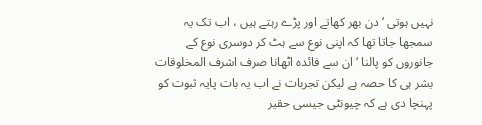نہیں ہوتی ‘ دن بھر کھاتے اور پڑے رہتے ہیں ، اب تک یہ سمجھا جاتا تھا کہ اپنی نوع سے ہٹ کر دوسری نوع کے جانوروں کو پالنا ‘ ان سے فائدہ اٹھانا صرف اشرف المخلوقات بشر ہی کا حصہ ہے لیکن تجربات نے اب یہ بات پایہ ثبوت کو پہنچا دی ہے کہ چیونٹی جیسی حقیر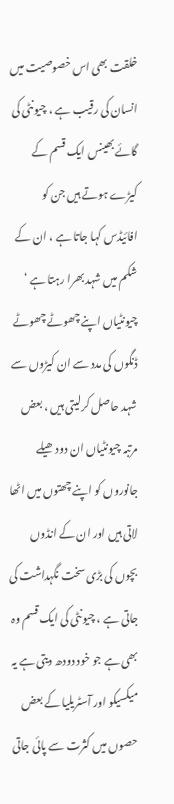خلقت بھی اس خصوصیت میں انسان کی رقیب ہے ، چیونٹی کی گائے بھینس ایک قسم کے کیڑے ہوتے ہیں جن کو افائیڈس کہا جاتا ہے ، ان کے شکم میں شہد بھرا رہتا ہے ‘ چیونٹیاں اپنے چھوٹے چھوٹے ڈنگوں کی مدد سے ان کیڑوں سے شہد حاصل کرلیتی ہیں ، بعض مرتبہ چیونٹیاں ان دودھیلے جانوروں کو اپنے چھتوں میں اٹھا لاتی ہیں اور ان کے انڈوں بچوں کی بڑی سخت نگہداشت کی جاتی ہے ، چیونٹی کی ایک قسم وہ بھی ہے جو خود دودھ دیتی ہے یہ میکسیکو اور آسٹریلیا کے بعض حصوں میں کثرت سے پائی جاتی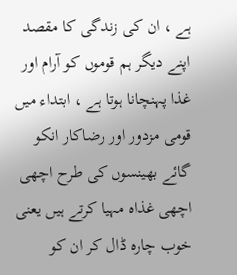ہے ، ان کی زندگی کا مقصد اپنے دیگر ہم قوموں کو آرام اور غذا پہنچانا ہوتا ہے ، ابتداء میں قومی مزدور اور رضاکار انکو گائے بھینسوں کی طرح اچھی اچھی غذاہ مہیا کرتے ہیں یعنی خوب چارہ ڈال کر ان کو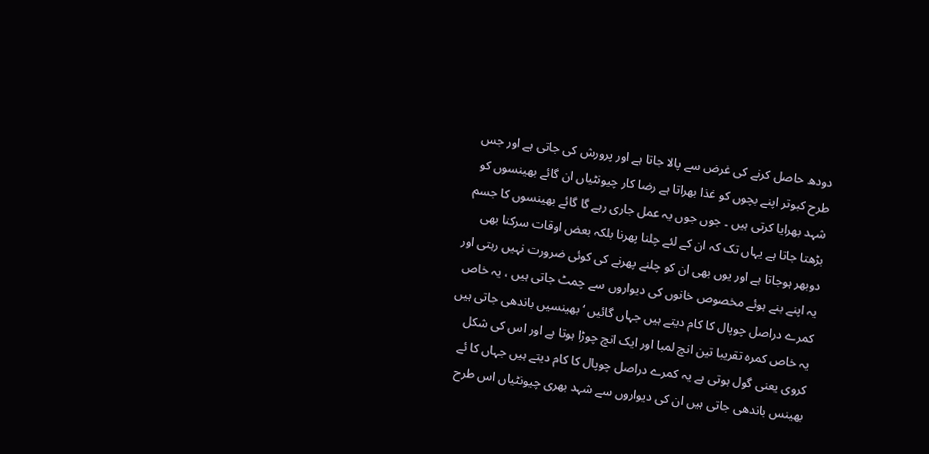دودھ حاصل کرنے کی غرض سے پالا جاتا ہے اور پرورش کی جاتی ہے اور جس طرح کبوتر اپنے بچوں کو غذا بھراتا ہے رضا کار چیونٹیاں ان گائے بھینسوں کو شہد بھرایا کرتی ہیں ۔ جوں جوں یہ عمل جاری رہے گا گائے بھینسوں کا جسم بڑھتا جاتا ہے یہاں تک کہ ان کے لئے چلنا پھرنا بلکہ بعض اوقات سرکنا بھی دوبھر ہوجاتا ہے اور یوں بھی ان کو چلنے پھرنے کی کوئی ضرورت نہیں رہتی اور یہ اپنے بنے ہوئے مخصوص خانوں کی دیواروں سے چمٹ جاتی ہیں ، یہ خاص کمرے دراصل چوپال کا کام دیتے ہیں جہاں گائیں ‘ بھینسیں باندھی جاتی ہیں یہ خاص کمرہ تقریبا تین انچ لمبا اور ایک انچ چوڑا ہوتا ہے اور اس کی شکل کروی یعنی گول ہوتی ہے یہ کمرے دراصل چوپال کا کام دیتے ہیں جہاں کا ئے بھینس باندھی جاتی ہیں ان کی دیواروں سے شہد بھری چیونٹیاں اس طرح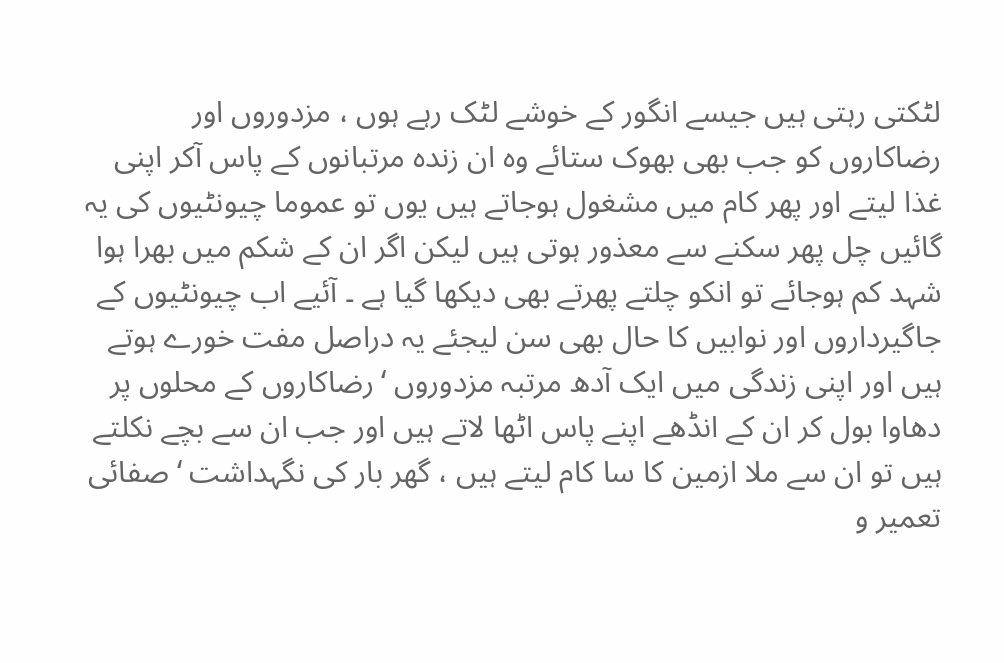لٹکتی رہتی ہیں جیسے انگور کے خوشے لٹک رہے ہوں ، مزدوروں اور رضاکاروں کو جب بھی بھوک ستائے وہ ان زندہ مرتبانوں کے پاس آکر اپنی غذا لیتے اور پھر کام میں مشغول ہوجاتے ہیں یوں تو عموما چیونٹیوں کی یہ گائیں چل پھر سکنے سے معذور ہوتی ہیں لیکن اگر ان کے شکم میں بھرا ہوا شہد کم ہوجائے تو انکو چلتے پھرتے بھی دیکھا گیا ہے ۔ آئیے اب چیونٹیوں کے جاگیرداروں اور نوابیں کا حال بھی سن لیجئے یہ دراصل مفت خورے ہوتے ہیں اور اپنی زندگی میں ایک آدھ مرتبہ مزدوروں ‘ رضاکاروں کے محلوں پر دھاوا بول کر ان کے انڈھے اپنے پاس اٹھا لاتے ہیں اور جب ان سے بچے نکلتے ہیں تو ان سے ملا ازمین کا سا کام لیتے ہیں ، گھر بار کی نگہداشت ‘ صفائی تعمیر و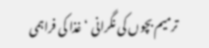ترمیم بچوں کی نگرانی ‘ غذا کی فراہمی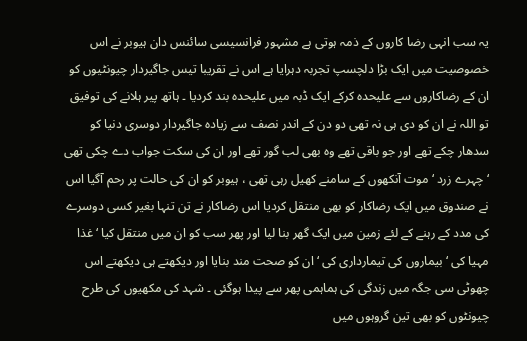یہ سب انہی رضا کاروں کے ذمہ ہوتی ہے مشہور فرانسیسی سائنس دان ہیوبر نے اس خصوصیت میں ایک بڑا دلچسپ تجربہ دہرایا ہے اس نے تقریبا تیس جاگیردار چیونٹیوں کو ان کے رضاکاروں سے علیحدہ کرکے ایک ڈبہ میں علیحدہ بند کردیا ۔ ہاتھ پیر ہلانے کی توفیق تو اللہ نے ان کو دی ہی نہ تھی دو دن کے اندر نصف سے زیادہ جاگیردار دوسری دنیا کو سدھار چکے تھے اور جو باقی تھے وہ بھی لب گور تھے اور ان کی سکت جواب دے چکی تھی ‘ چہرے زرد ‘ موت آنکھوں کے سامنے کھیل رہی تھی ، ہیوبر کو ان کی حالت پر رحم آگیا اس نے صندوق میں ایک رضاکار کو بھی منتقل کردیا اس رضاکار نے تن تنہا بغیر کسی دوسرے کی مدد کے رہنے کے لئے زمین میں ایک گھر بنا لیا اور پھر سب کو ان میں منتقل کیا ‘ غذا مہیا کی ‘ بیماروں کی تیمارداری کی ‘ ان کو صحت مند بنایا اور دیکھتے ہی دیکھتے اس چھوٹی سی جگہ میں زندگی کی ہماہمی پھر سے پیدا ہوگئی ۔ شہد کی مکھیوں کی طرح چیونٹوں کو بھی تین گروہوں میں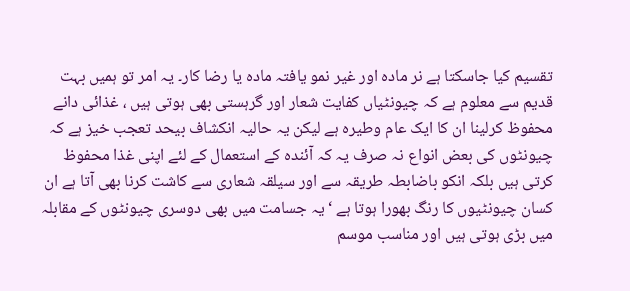تقسیم کیا جاسکتا ہے نر مادہ اور غیر نمو یافتہ مادہ یا رضا کار۔ یہ امر تو ہمیں بہت قدیم سے معلوم ہے کہ چیونٹیاں کفایت شعار اور گرہستی بھی ہوتی ہیں ، غذائی دانے محفوظ کرلینا ان کا ایک عام وطیرہ ہے لیکن یہ حالیہ انکشاف بیحد تعجب خیز ہے کہ چیونٹوں کی بعض انواع نہ صرف یہ کہ آئندہ کے استعمال کے لئے اپنی غذا محفوظ کرتی ہیں بلکہ انکو باضابطہ طریقہ سے اور سیلقہ شعاری سے کاشت کرنا بھی آتا ہے ان کسان چیونٹیوں کا رنگ بھورا ہوتا ہے ‘ یہ جسامت میں بھی دوسری چیونٹوں کے مقابلہ میں بڑی ہوتی ہیں اور مناسب موسم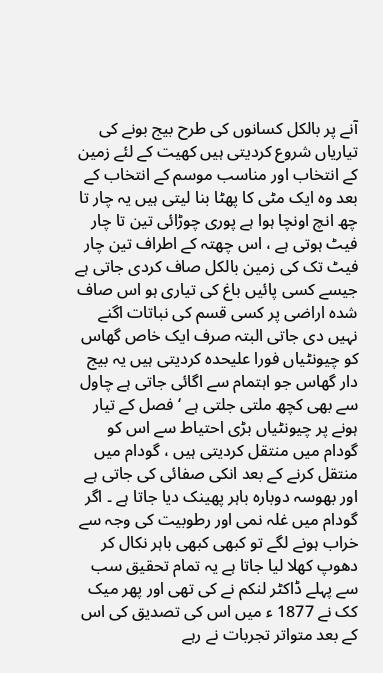آنے پر بالکل کسانوں کی طرح بیج بونے کی تیاریاں شروع کردیتی ہیں کھیت کے لئے زمین کے انتخاب اور مناسب موسم کے انتخاب کے بعد وہ ایک مٹی کا پھٹا بنا لیتی ہیں یہ چار تا چھ انچ اونچا ہوا ہے پوری چوڑائی تین تا چار فیٹ ہوتی ہے ، اس چھتہ کے اطراف تین چار فیٹ تک کی زمین بالکل صاف کردی جاتی ہے جیسے کسی پائیں باغ کی تیاری ہو اس صاف شدہ اراضی پر کسی قسم کی نباتات اگنے نہیں دی جاتی البتہ صرف ایک خاص گھاس کو چیونٹیاں فورا علیحدہ کردیتی ہیں یہ بیج دار گھاس جو اہتمام سے اگائی جاتی ہے چاول سے بھی کچھ ملتی جلتی ہے ‘ فصل کے تیار ہونے پر چیونٹیاں بڑی احتیاط سے اس کو گودام میں منتقل کردیتی ہیں ، گودام میں منتقل کرنے کے بعد انکی صفائی کی جاتی ہے اور بھوسہ دوبارہ باہر پھینک دیا جاتا ہے ۔ اگر گودام میں غلہ نمی اور رطوبیت کی وجہ سے خراب ہونے لگے تو کبھی کبھی باہر نکال کر دھوپ کھلا لیا جاتا ہے یہ تمام تحقیق سب سے پہلے ڈاکٹر لنکم نے کی تھی اور پھر میک کک نے 1877 ء میں اس کی تصدیق کی اس کے بعد متواتر تجربات نے رہے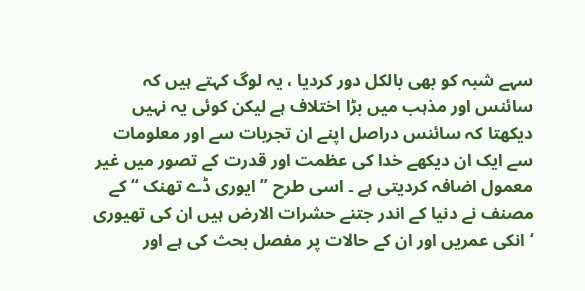سہے شبہ کو بھی بالکل دور کردیا ، یہ لوگ کہتے ہیں کہ سائنس اور مذہب میں بڑا اختلاف ہے لیکن کوئی یہ نہیں دیکھتا کہ سائنس دراصل اپنے ان تجربات سے اور معلومات سے ایک ان دیکھے خدا کی عظمت اور قدرت کے تصور میں غیر معمول اضافہ کردیتی ہے ۔ اسی طرح ” ایوری ڈے تھنک “ کے مصنف نے دنیا کے اندر جتنے حشرات الارض ہیں ان کی تھیوری ‘ انکی عمریں اور ان کے حالات پر مفصل بحث کی ہے اور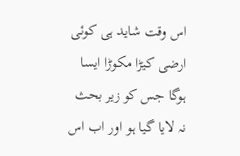اس وقت شاید ہی کوئی ارضی کیڑا مکوڑا ایسا ہوگا جس کو زیر بحث نہ لایا گیا ہو اور اب اس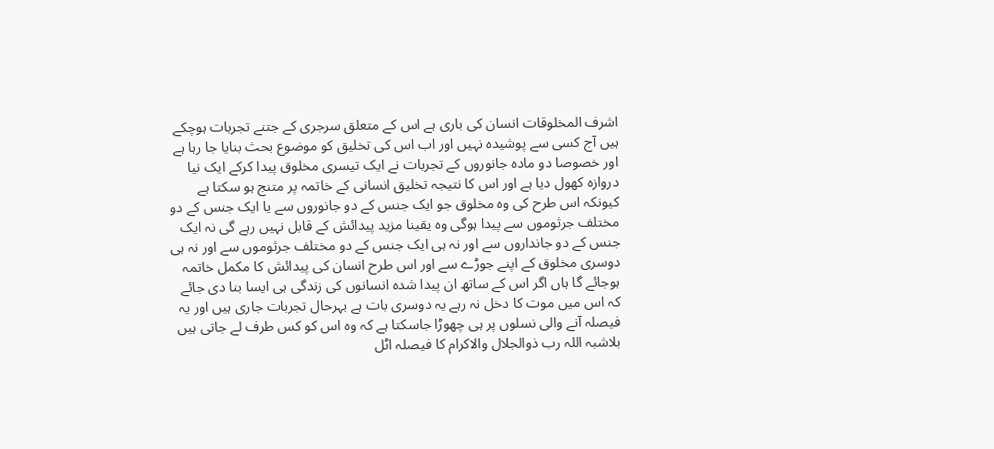اشرف المخلوقات انسان کی باری ہے اس کے متعلق سرجری کے جتنے تجربات ہوچکے ہیں آج کسی سے پوشیدہ نہیں اور اب اس کی تخلیق کو موضوع بحث بنایا جا رہا ہے اور خصوصا دو مادہ جانوروں کے تجربات نے ایک تیسری مخلوق پیدا کرکے ایک نیا دروازہ کھول دیا ہے اور اس کا نتیجہ تخلیق انسانی کے خاتمہ پر متنج ہو سکتا ہے کیونکہ اس طرح کی وہ مخلوق جو ایک جنس کے دو جانوروں سے یا ایک جنس کے دو مختلف جرثوموں سے پیدا ہوگی وہ یقینا مزید پیدائش کے قابل نہیں رہے گی نہ ایک جنس کے دو جانداروں سے اور نہ ہی ایک جنس کے دو مختلف جرثوموں سے اور نہ ہی دوسری مخلوق کے اپنے جوڑے سے اور اس طرح انسان کی پیدائش کا مکمل خاتمہ ہوجائے گا ہاں اگر اس کے ساتھ ان پیدا شدہ انسانوں کی زندگی ہی ایسا بنا دی جائے کہ اس میں موت کا دخل نہ رہے یہ دوسری بات ہے بہرحال تجربات جاری ہیں اور یہ فیصلہ آنے والی نسلوں پر ہی چھوڑا جاسکتا ہے کہ وہ اس کو کس طرف لے جاتی ہیں بلاشبہ اللہ رب ذوالجلال والاکرام کا فیصلہ اٹل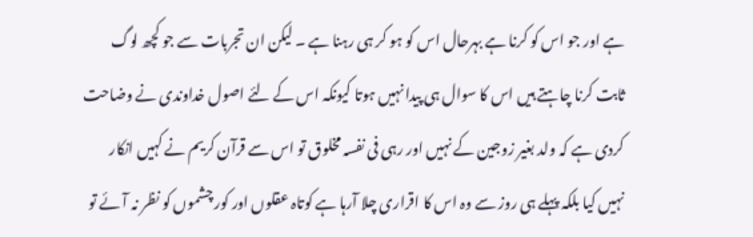ہے اور جو اس کو کرنا ہے بہرحال اس کو ہو کر ہی رہنا ہے ۔ لیکن ان تجربات سے جو کچھ لوگ ثابت کرنا چاہتے ہیں اس کا سوال ہی پیدا نہیں ہوتا کیونکہ اس کے لئے اصول خداوندی نے وضاحت کردی ہے کہ ولد بغیر زوجین کے نہیں اور رہی فی نفسہ مخلوق تو اس سے قرآن کریم نے کہیں انکار نہیں کیا بلکہ پہلے ہی روز سے وہ اس کا اقراری چلا آرہا ہے کوتاہ عقلوں اور کور چشموں کو نظر نہ آئے تو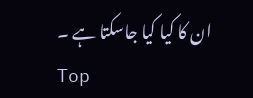ان کا کیا کیا جاسکتا ہے ۔
Top